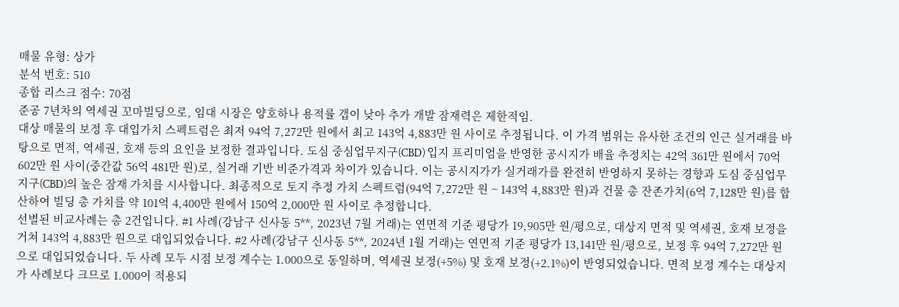매물 유형: 상가
분석 번호: 510
종합 리스크 점수: 70점
준공 7년차의 역세권 꼬마빌딩으로, 임대 시장은 양호하나 용적률 갭이 낮아 추가 개발 잠재력은 제한적임.
대상 매물의 보정 후 대입가치 스펙트럼은 최저 94억 7,272만 원에서 최고 143억 4,883만 원 사이로 추정됩니다. 이 가격 범위는 유사한 조건의 인근 실거래를 바탕으로 면적, 역세권, 호재 등의 요인을 보정한 결과입니다. 도심 중심업무지구(CBD) 입지 프리미엄을 반영한 공시지가 배율 추정치는 42억 361만 원에서 70억 602만 원 사이(중간값 56억 481만 원)로, 실거래 기반 비준가격과 차이가 있습니다. 이는 공시지가가 실거래가를 완전히 반영하지 못하는 경향과 도심 중심업무지구(CBD)의 높은 잠재 가치를 시사합니다. 최종적으로 토지 추정 가치 스펙트럼(94억 7,272만 원 ~ 143억 4,883만 원)과 건물 총 잔존가치(6억 7,128만 원)를 합산하여 빌딩 총 가치를 약 101억 4,400만 원에서 150억 2,000만 원 사이로 추정합니다.
선별된 비교사례는 총 2건입니다. #1 사례(강남구 신사동 5**, 2023년 7월 거래)는 연면적 기준 평당가 19,905만 원/평으로, 대상지 면적 및 역세권, 호재 보정을 거쳐 143억 4,883만 원으로 대입되었습니다. #2 사례(강남구 신사동 5**, 2024년 1월 거래)는 연면적 기준 평당가 13,141만 원/평으로, 보정 후 94억 7,272만 원으로 대입되었습니다. 두 사례 모두 시점 보정 계수는 1.000으로 동일하며, 역세권 보정(+5%) 및 호재 보정(+2.1%)이 반영되었습니다. 면적 보정 계수는 대상지가 사례보다 크므로 1.000이 적용되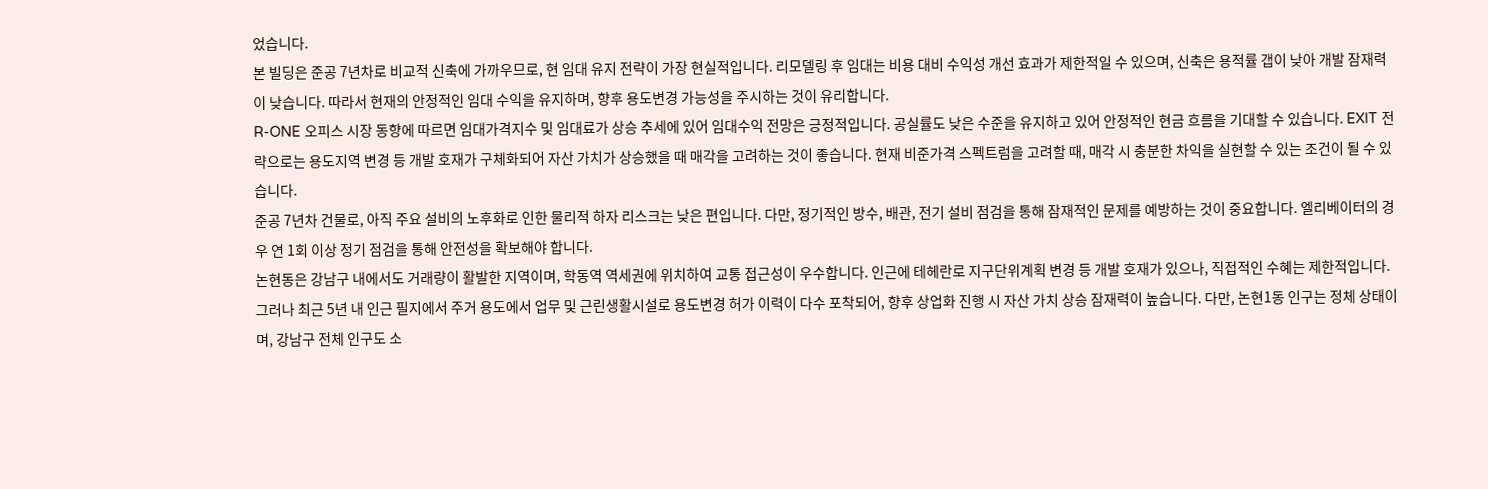었습니다.
본 빌딩은 준공 7년차로 비교적 신축에 가까우므로, 현 임대 유지 전략이 가장 현실적입니다. 리모델링 후 임대는 비용 대비 수익성 개선 효과가 제한적일 수 있으며, 신축은 용적률 갭이 낮아 개발 잠재력이 낮습니다. 따라서 현재의 안정적인 임대 수익을 유지하며, 향후 용도변경 가능성을 주시하는 것이 유리합니다.
R-ONE 오피스 시장 동향에 따르면 임대가격지수 및 임대료가 상승 추세에 있어 임대수익 전망은 긍정적입니다. 공실률도 낮은 수준을 유지하고 있어 안정적인 현금 흐름을 기대할 수 있습니다. EXIT 전략으로는 용도지역 변경 등 개발 호재가 구체화되어 자산 가치가 상승했을 때 매각을 고려하는 것이 좋습니다. 현재 비준가격 스펙트럼을 고려할 때, 매각 시 충분한 차익을 실현할 수 있는 조건이 될 수 있습니다.
준공 7년차 건물로, 아직 주요 설비의 노후화로 인한 물리적 하자 리스크는 낮은 편입니다. 다만, 정기적인 방수, 배관, 전기 설비 점검을 통해 잠재적인 문제를 예방하는 것이 중요합니다. 엘리베이터의 경우 연 1회 이상 정기 점검을 통해 안전성을 확보해야 합니다.
논현동은 강남구 내에서도 거래량이 활발한 지역이며, 학동역 역세권에 위치하여 교통 접근성이 우수합니다. 인근에 테헤란로 지구단위계획 변경 등 개발 호재가 있으나, 직접적인 수혜는 제한적입니다. 그러나 최근 5년 내 인근 필지에서 주거 용도에서 업무 및 근린생활시설로 용도변경 허가 이력이 다수 포착되어, 향후 상업화 진행 시 자산 가치 상승 잠재력이 높습니다. 다만, 논현1동 인구는 정체 상태이며, 강남구 전체 인구도 소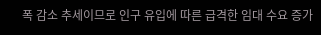폭 감소 추세이므로 인구 유입에 따른 급격한 임대 수요 증가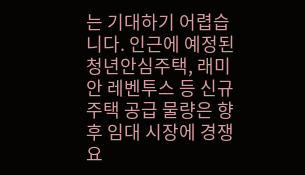는 기대하기 어렵습니다. 인근에 예정된 청년안심주택, 래미안 레벤투스 등 신규 주택 공급 물량은 향후 임대 시장에 경쟁 요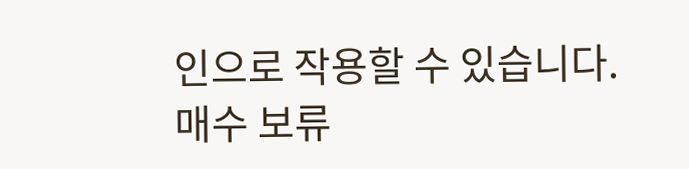인으로 작용할 수 있습니다.
매수 보류